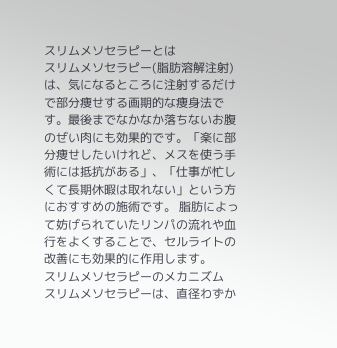スリムメソセラピーとは
スリムメソセラピー(脂肪溶解注射)は、気になるところに注射するだけで部分痩せする画期的な痩身法です。最後までなかなか落ちないお腹のぜい肉にも効果的です。「楽に部分痩せしたいけれど、メスを使う手術には抵抗がある」、「仕事が忙しくて長期休暇は取れない」という方におすすめの施術です。 脂肪によって妨げられていたリンパの流れや血行をよくすることで、セルライトの改善にも効果的に作用します。
スリムメソセラピーのメカニズム
スリムメソセラピーは、直径わずか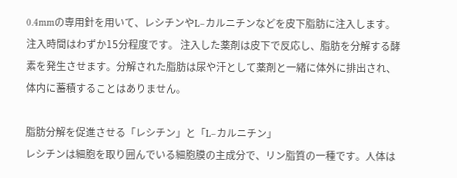0.4mmの専用針を用いて、レシチンやL−カルニチンなどを皮下脂肪に注入します。注入時間はわずか15分程度です。 注入した薬剤は皮下で反応し、脂肪を分解する酵素を発生させます。分解された脂肪は尿や汗として薬剤と一緒に体外に排出され、体内に蓄積することはありません。

脂肪分解を促進させる「レシチン」と「L−カルニチン」
レシチンは細胞を取り囲んでいる細胞膜の主成分で、リン脂質の一種です。人体は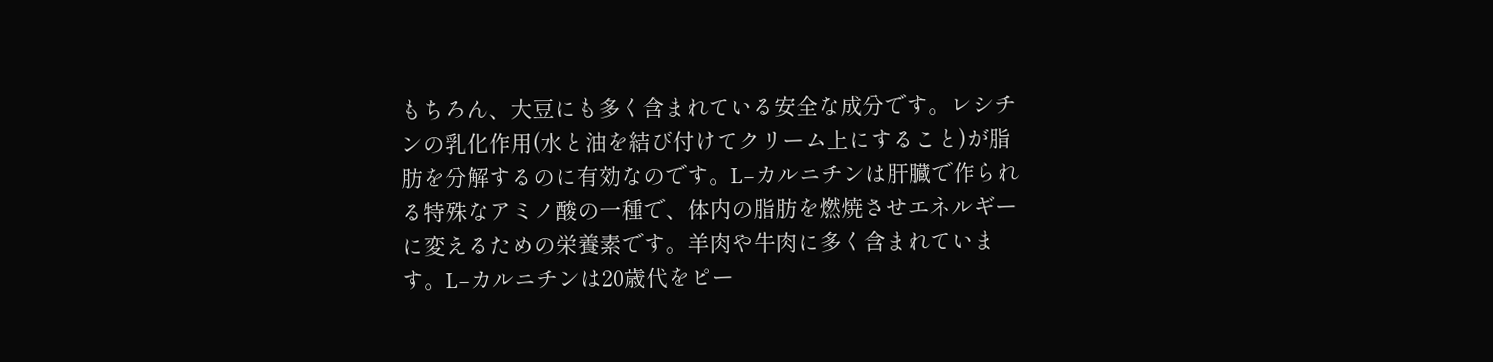もちろん、大豆にも多く含まれている安全な成分です。レシチンの乳化作用(水と油を結び付けてクリーム上にすること)が脂肪を分解するのに有効なのです。L−カルニチンは肝臓で作られる特殊なアミノ酸の一種で、体内の脂肪を燃焼させエネルギーに変えるための栄養素です。羊肉や牛肉に多く含まれています。L−カルニチンは20歳代をピー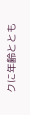クに年齢ととも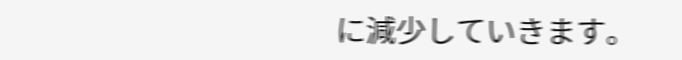に減少していきます。